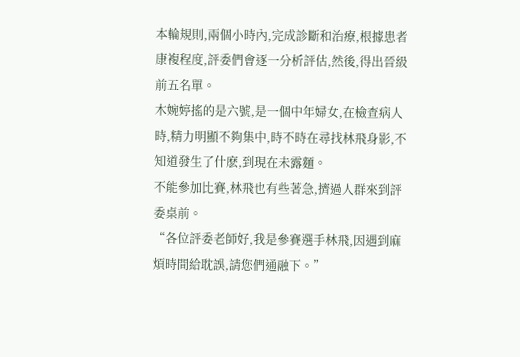本輪規則,兩個小時內,完成診斷和治療,根據患者康複程度,評委們會逐一分析評估,然後,得出晉級前五名單。
木婉婷搖的是六號,是一個中年婦女,在檢查病人時,精力明顯不夠集中,時不時在尋找林飛身影,不知道發生了什麽,到現在未露麵。
不能參加比賽,林飛也有些著急,擠過人群來到評委桌前。
“各位評委老師好,我是參賽選手林飛,因遇到麻煩時間給耽誤,請您們通融下。”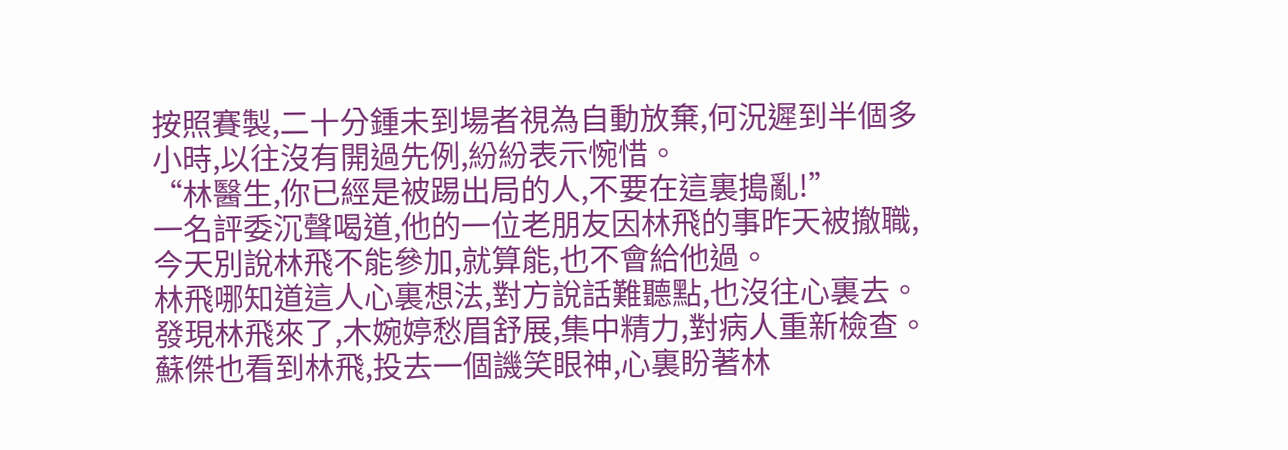按照賽製,二十分鍾未到場者視為自動放棄,何況遲到半個多小時,以往沒有開過先例,紛紛表示惋惜。
“林醫生,你已經是被踢出局的人,不要在這裏搗亂!”
一名評委沉聲喝道,他的一位老朋友因林飛的事昨天被撤職,今天別說林飛不能參加,就算能,也不會給他過。
林飛哪知道這人心裏想法,對方說話難聽點,也沒往心裏去。
發現林飛來了,木婉婷愁眉舒展,集中精力,對病人重新檢查。
蘇傑也看到林飛,投去一個譏笑眼神,心裏盼著林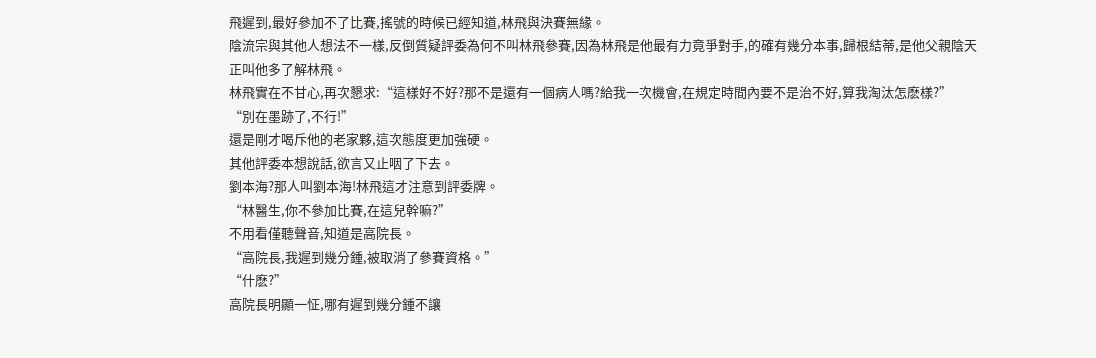飛遲到,最好參加不了比賽,搖號的時候已經知道,林飛與決賽無緣。
陰流宗與其他人想法不一樣,反倒質疑評委為何不叫林飛參賽,因為林飛是他最有力竟爭對手,的確有幾分本事,歸根結蒂,是他父親陰天正叫他多了解林飛。
林飛實在不甘心,再次懇求:“這樣好不好?那不是還有一個病人嗎?給我一次機會,在規定時間內要不是治不好,算我淘汰怎麽樣?”
“別在墨跡了,不行!”
還是剛才喝斥他的老家夥,這次態度更加強硬。
其他評委本想說話,欲言又止咽了下去。
劉本海?那人叫劉本海!林飛這才注意到評委牌。
“林醫生,你不參加比賽,在這兒幹嘛?”
不用看僅聽聲音,知道是高院長。
“高院長,我遲到幾分鍾,被取消了參賽資格。”
“什麽?”
高院長明顯一怔,哪有遲到幾分鍾不讓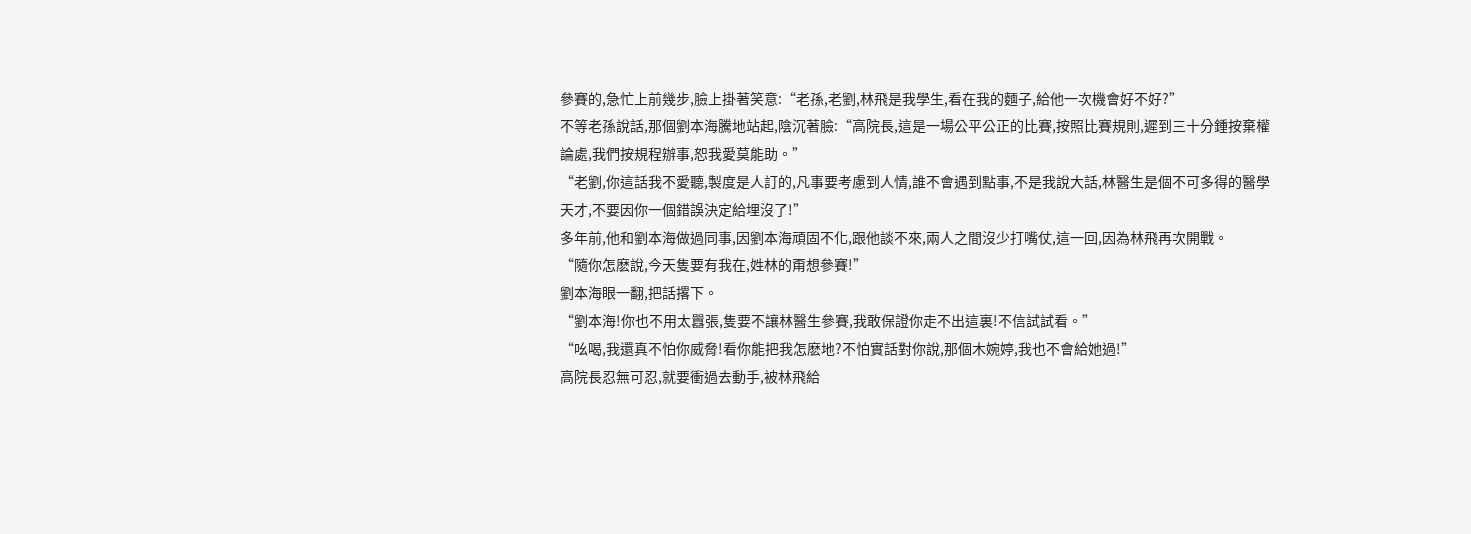參賽的,急忙上前幾步,臉上掛著笑意:“老孫,老劉,林飛是我學生,看在我的麵子,給他一次機會好不好?”
不等老孫說話,那個劉本海騰地站起,陰沉著臉:“高院長,這是一場公平公正的比賽,按照比賽規則,遲到三十分鍾按棄權論處,我們按規程辦事,恕我愛莫能助。”
“老劉,你這話我不愛聽,製度是人訂的,凡事要考慮到人情,誰不會遇到點事,不是我說大話,林醫生是個不可多得的醫學天才,不要因你一個錯誤決定給埋沒了!”
多年前,他和劉本海做過同事,因劉本海頑固不化,跟他談不來,兩人之間沒少打嘴仗,這一回,因為林飛再次開戰。
“隨你怎麽說,今天隻要有我在,姓林的甭想參賽!”
劉本海眼一翻,把話撂下。
“劉本海!你也不用太囂張,隻要不讓林醫生參賽,我敢保證你走不出這裏!不信試試看。”
“吆喝,我還真不怕你威脅!看你能把我怎麽地?不怕實話對你說,那個木婉婷,我也不會給她過!”
高院長忍無可忍,就要衝過去動手,被林飛給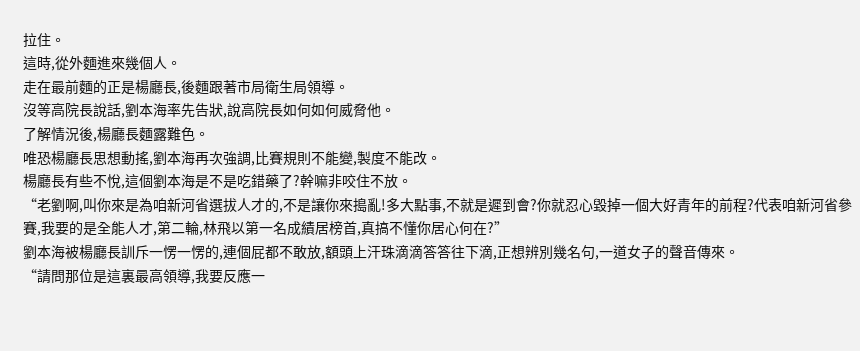拉住。
這時,從外麵進來幾個人。
走在最前麵的正是楊廳長,後麵跟著市局衛生局領導。
沒等高院長說話,劉本海率先告狀,說高院長如何如何威脅他。
了解情況後,楊廳長麵露難色。
唯恐楊廳長思想動搖,劉本海再次強調,比賽規則不能變,製度不能改。
楊廳長有些不悅,這個劉本海是不是吃錯藥了?幹嘛非咬住不放。
“老劉啊,叫你來是為咱新河省選拔人才的,不是讓你來搗亂!多大點事,不就是遲到會?你就忍心毀掉一個大好青年的前程?代表咱新河省參賽,我要的是全能人才,第二輪,林飛以第一名成績居榜首,真搞不懂你居心何在?”
劉本海被楊廳長訓斥一愣一愣的,連個屁都不敢放,額頭上汗珠滴滴答答往下滴,正想辨別幾名句,一道女子的聲音傳來。
“請問那位是這裏最高領導,我要反應一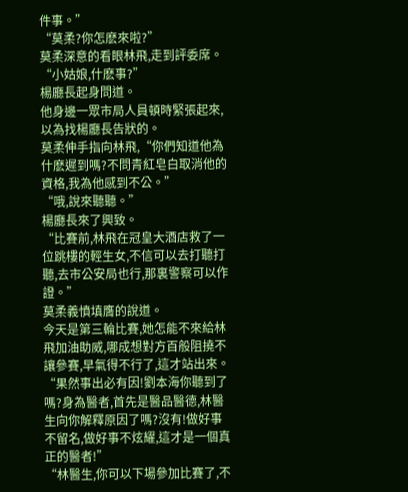件事。”
“莫柔?你怎麽來啦?”
莫柔深意的看眼林飛,走到評委席。
“小姑娘,什麽事?”
楊廳長起身問道。
他身邊一眾市局人員頓時緊張起來,以為找楊廳長告狀的。
莫柔伸手指向林飛,“你們知道他為什麽遲到嗎?不問青紅皂白取消他的資格,我為他感到不公。”
“哦,說來聽聽。”
楊廳長來了興致。
“比賽前,林飛在冠皇大酒店救了一位跳樓的輕生女,不信可以去打聽打聽,去市公安局也行,那裏警察可以作證。”
莫柔義憤填膺的說道。
今天是第三輪比賽,她怎能不來給林飛加油助威,哪成想對方百般阻撓不讓參賽,早氣得不行了,這才站出來。
“果然事出必有因!劉本海你聽到了嗎?身為醫者,首先是醫品醫德,林醫生向你解釋原因了嗎?沒有!做好事不留名,做好事不炫耀,這才是一個真正的醫者!”
“林醫生,你可以下場參加比賽了,不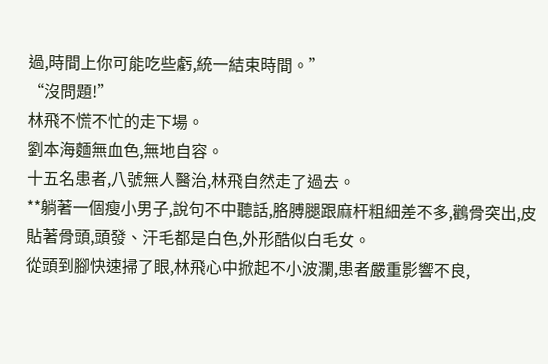過,時間上你可能吃些虧,統一結束時間。”
“沒問題!”
林飛不慌不忙的走下場。
劉本海麵無血色,無地自容。
十五名患者,八號無人醫治,林飛自然走了過去。
**躺著一個瘦小男子,說句不中聽話,胳膊腿跟麻杆粗細差不多,鸛骨突出,皮貼著骨頭,頭發、汗毛都是白色,外形酷似白毛女。
從頭到腳快速掃了眼,林飛心中掀起不小波瀾,患者嚴重影響不良,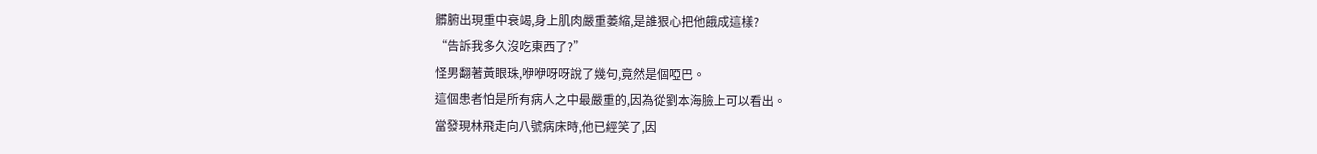髒腑出現重中衰竭,身上肌肉嚴重萎縮,是誰狠心把他餓成這樣?
“告訴我多久沒吃東西了?”
怪男翻著黃眼珠,咿咿呀呀說了幾句,竟然是個啞巴。
這個患者怕是所有病人之中最嚴重的,因為從劉本海臉上可以看出。
當發現林飛走向八號病床時,他已經笑了,因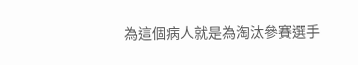為這個病人就是為淘汰參賽選手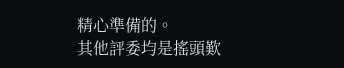精心準備的。
其他評委均是搖頭歎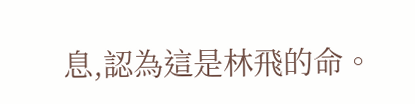息,認為這是林飛的命。